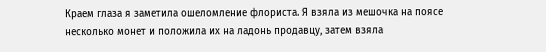Краем глаза я заметила ошеломление флориста. Я взяла из мешочка на поясе несколько монет и положила их на ладонь продавцу, затем взяла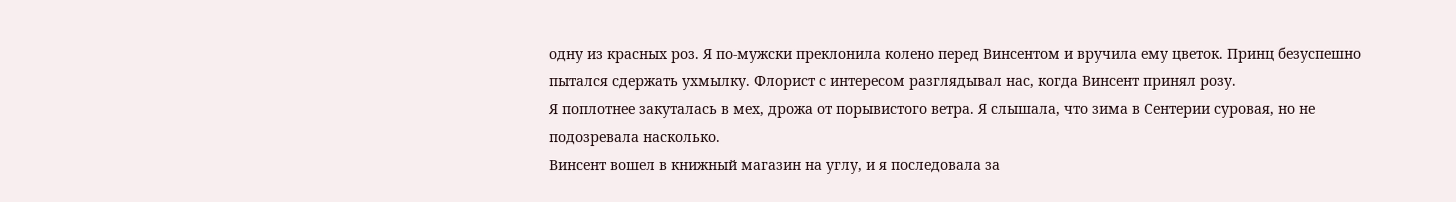одну из красных роз. Я по-мужски преклонила колено перед Винсентом и вручила ему цветок. Принц безуспешно пытался сдержать ухмылку. Флорист с интересом разглядывал нас, когда Винсент принял розу.
Я поплотнее закуталась в мех, дрожа от порывистого ветра. Я слышала, что зима в Сентерии суровая, но не подозревала насколько.
Винсент вошел в книжный магазин на углу, и я последовала за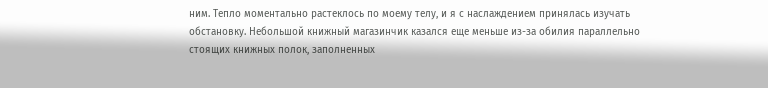ним. Тепло моментально растеклось по моему телу, и я с наслаждением принялась изучать обстановку. Небольшой книжный магазинчик казался еще меньше из-за обилия параллельно стоящих книжных полок, заполненных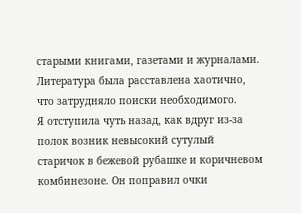старыми книгами, газетами и журналами. Литература была расставлена хаотично, что затрудняло поиски необходимого.
Я отступила чуть назад, как вдруг из-за полок возник невысокий сутулый старичок в бежевой рубашке и коричневом комбинезоне. Он поправил очки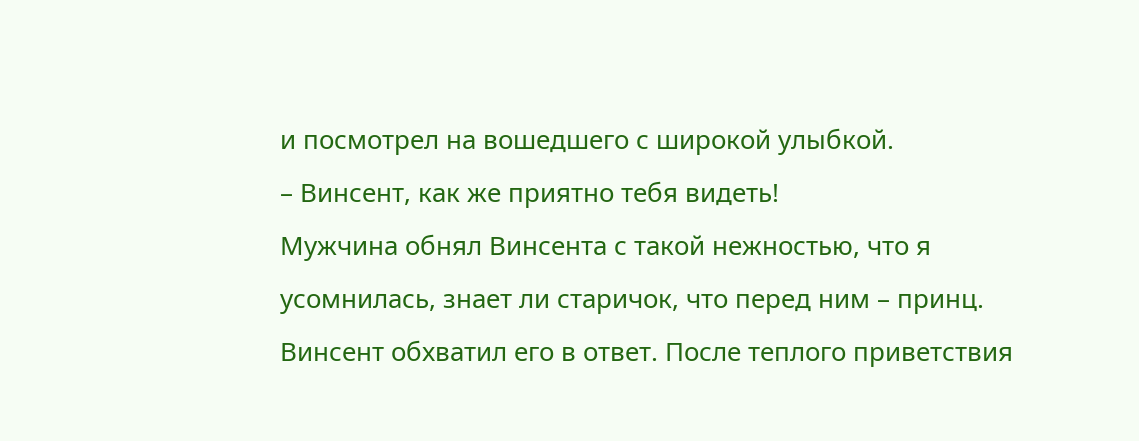и посмотрел на вошедшего с широкой улыбкой.
– Винсент, как же приятно тебя видеть!
Мужчина обнял Винсента с такой нежностью, что я усомнилась, знает ли старичок, что перед ним – принц. Винсент обхватил его в ответ. После теплого приветствия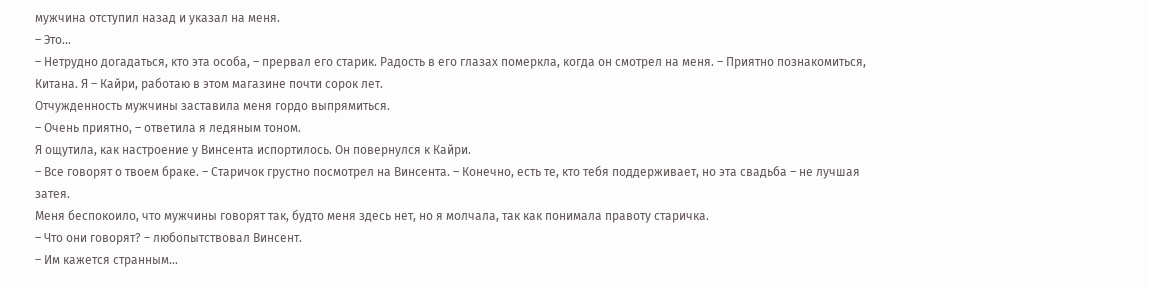мужчина отступил назад и указал на меня.
– Это…
– Нетрудно догадаться, кто эта особа, – прервал его старик. Радость в его глазах померкла, когда он смотрел на меня. – Приятно познакомиться, Китана. Я – Кайри, работаю в этом магазине почти сорок лет.
Отчужденность мужчины заставила меня гордо выпрямиться.
– Очень приятно, – ответила я ледяным тоном.
Я ощутила, как настроение у Винсента испортилось. Он повернулся к Кайри.
– Все говорят о твоем браке. – Старичок грустно посмотрел на Винсента. – Конечно, есть те, кто тебя поддерживает, но эта свадьба – не лучшая затея.
Меня беспокоило, что мужчины говорят так, будто меня здесь нет, но я молчала, так как понимала правоту старичка.
– Что они говорят? – любопытствовал Винсент.
– Им кажется странным…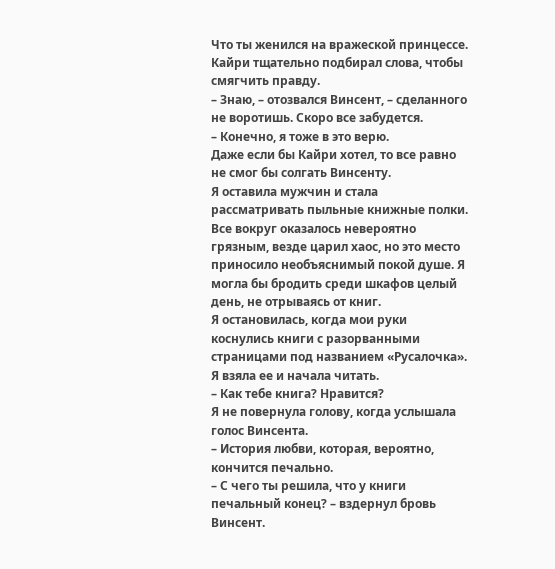Что ты женился на вражеской принцессе.
Кайри тщательно подбирал слова, чтобы смягчить правду.
– Знаю, – отозвался Винсент, – сделанного не воротишь. Скоро все забудется.
– Конечно, я тоже в это верю.
Даже если бы Кайри хотел, то все равно не смог бы солгать Винсенту.
Я оставила мужчин и стала рассматривать пыльные книжные полки. Все вокруг оказалось невероятно грязным, везде царил хаос, но это место приносило необъяснимый покой душе. Я могла бы бродить среди шкафов целый день, не отрываясь от книг.
Я остановилась, когда мои руки коснулись книги с разорванными страницами под названием «Русалочка». Я взяла ее и начала читать.
– Как тебе книга? Нравится?
Я не повернула голову, когда услышала голос Винсента.
– История любви, которая, вероятно, кончится печально.
– С чего ты решила, что у книги печальный конец? – вздернул бровь Винсент.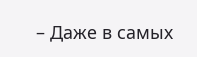– Даже в самых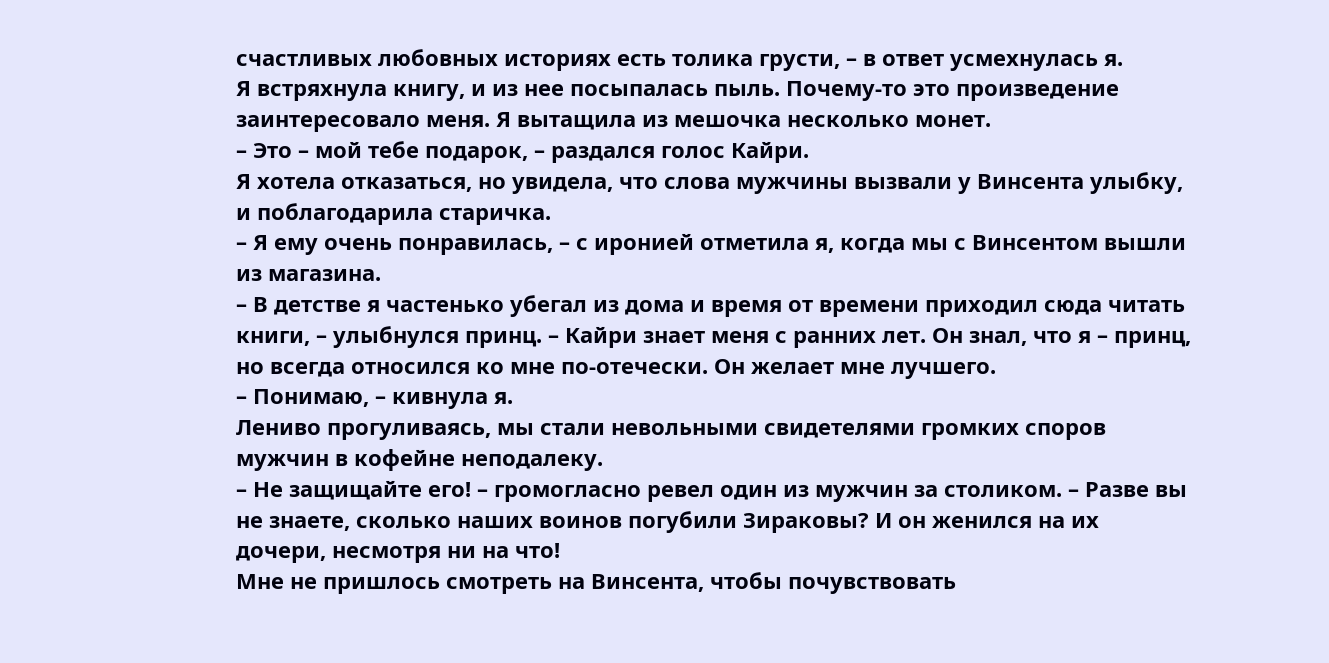счастливых любовных историях есть толика грусти, – в ответ усмехнулась я.
Я встряхнула книгу, и из нее посыпалась пыль. Почему-то это произведение заинтересовало меня. Я вытащила из мешочка несколько монет.
– Это – мой тебе подарок, – раздался голос Кайри.
Я хотела отказаться, но увидела, что слова мужчины вызвали у Винсента улыбку, и поблагодарила старичка.
– Я ему очень понравилась, – с иронией отметила я, когда мы с Винсентом вышли из магазина.
– В детстве я частенько убегал из дома и время от времени приходил сюда читать книги, – улыбнулся принц. – Кайри знает меня с ранних лет. Он знал, что я – принц, но всегда относился ко мне по-отечески. Он желает мне лучшего.
– Понимаю, – кивнула я.
Лениво прогуливаясь, мы стали невольными свидетелями громких споров мужчин в кофейне неподалеку.
– Не защищайте его! – громогласно ревел один из мужчин за столиком. – Разве вы не знаете, сколько наших воинов погубили Зираковы? И он женился на их дочери, несмотря ни на что!
Мне не пришлось смотреть на Винсента, чтобы почувствовать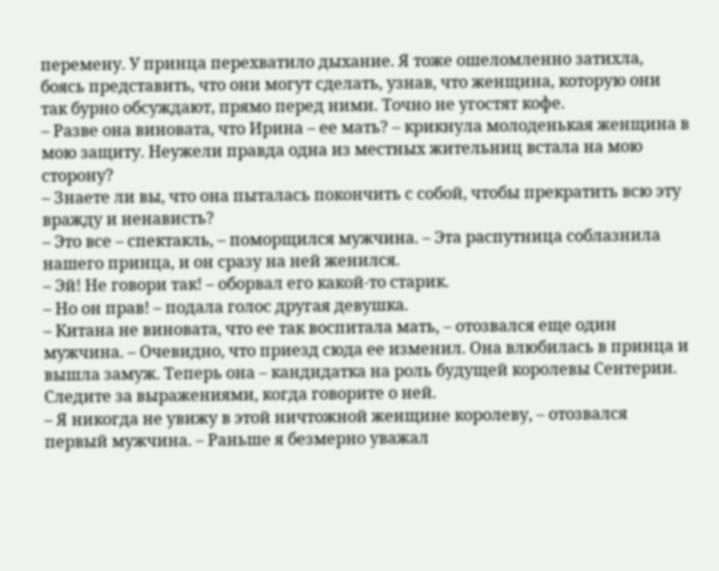перемену. У принца перехватило дыхание. Я тоже ошеломленно затихла, боясь представить, что они могут сделать, узнав, что женщина, которую они так бурно обсуждают, прямо перед ними. Точно не угостят кофе.
– Разве она виновата, что Ирина – ее мать? – крикнула молоденькая женщина в мою защиту. Неужели правда одна из местных жительниц встала на мою сторону?
– Знаете ли вы, что она пыталась покончить с собой, чтобы прекратить всю эту вражду и ненависть?
– Это все – спектакль, – поморщился мужчина. – Эта распутница соблазнила нашего принца, и он сразу на ней женился.
– Эй! Не говори так! – оборвал его какой-то старик.
– Но он прав! – подала голос другая девушка.
– Китана не виновата, что ее так воспитала мать, – отозвался еще один мужчина. – Очевидно, что приезд сюда ее изменил. Она влюбилась в принца и вышла замуж. Теперь она – кандидатка на роль будущей королевы Сентерии. Следите за выражениями, когда говорите о ней.
– Я никогда не увижу в этой ничтожной женщине королеву, – отозвался первый мужчина. – Раньше я безмерно уважал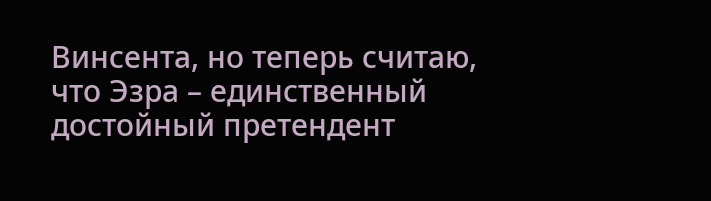Винсента, но теперь считаю, что Эзра – единственный достойный претендент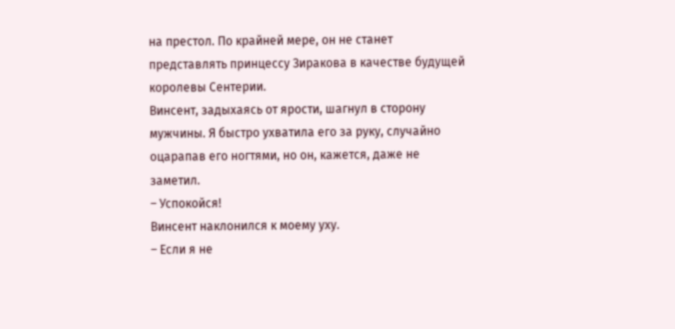на престол. По крайней мере, он не станет представлять принцессу Зиракова в качестве будущей королевы Сентерии.
Винсент, задыхаясь от ярости, шагнул в сторону мужчины. Я быстро ухватила его за руку, случайно оцарапав его ногтями, но он, кажется, даже не заметил.
– Успокойся!
Винсент наклонился к моему уху.
– Если я не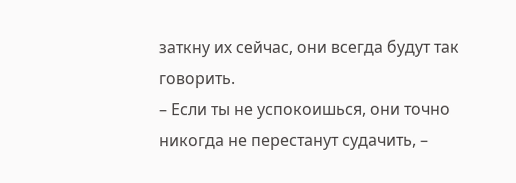заткну их сейчас, они всегда будут так говорить.
– Если ты не успокоишься, они точно никогда не перестанут судачить, –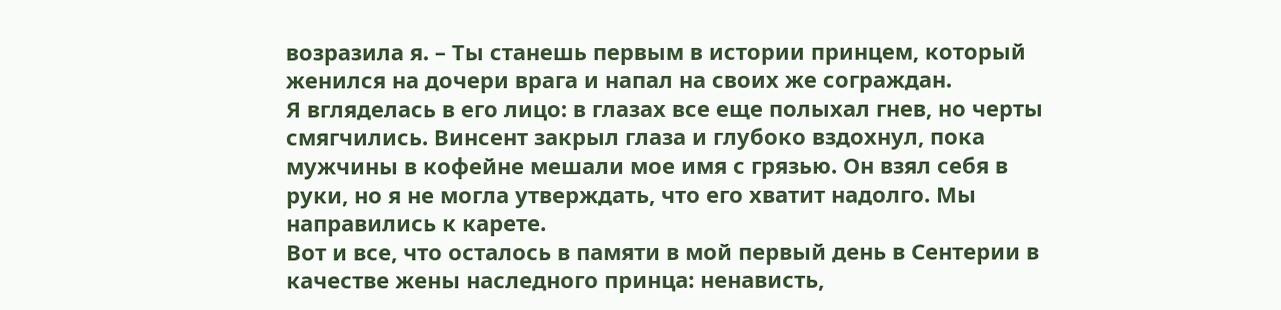возразила я. – Ты станешь первым в истории принцем, который женился на дочери врага и напал на своих же сограждан.
Я вгляделась в его лицо: в глазах все еще полыхал гнев, но черты смягчились. Винсент закрыл глаза и глубоко вздохнул, пока мужчины в кофейне мешали мое имя с грязью. Он взял себя в руки, но я не могла утверждать, что его хватит надолго. Мы направились к карете.
Вот и все, что осталось в памяти в мой первый день в Сентерии в качестве жены наследного принца: ненависть,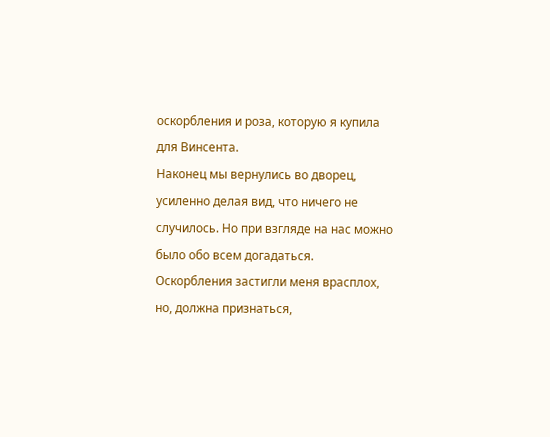оскорбления и роза, которую я купила для Винсента.
Наконец мы вернулись во дворец, усиленно делая вид, что ничего не случилось. Но при взгляде на нас можно было обо всем догадаться.
Оскорбления застигли меня врасплох, но, должна признаться,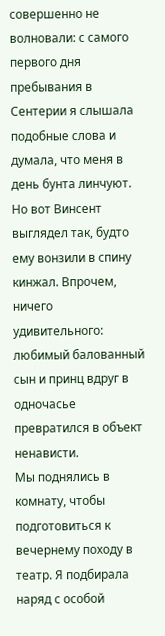совершенно не волновали: с самого первого дня пребывания в Сентерии я слышала подобные слова и думала, что меня в день бунта линчуют. Но вот Винсент выглядел так, будто ему вонзили в спину кинжал. Впрочем, ничего удивительного: любимый балованный сын и принц вдруг в одночасье превратился в объект ненависти.
Мы поднялись в комнату, чтобы подготовиться к вечернему походу в театр. Я подбирала наряд с особой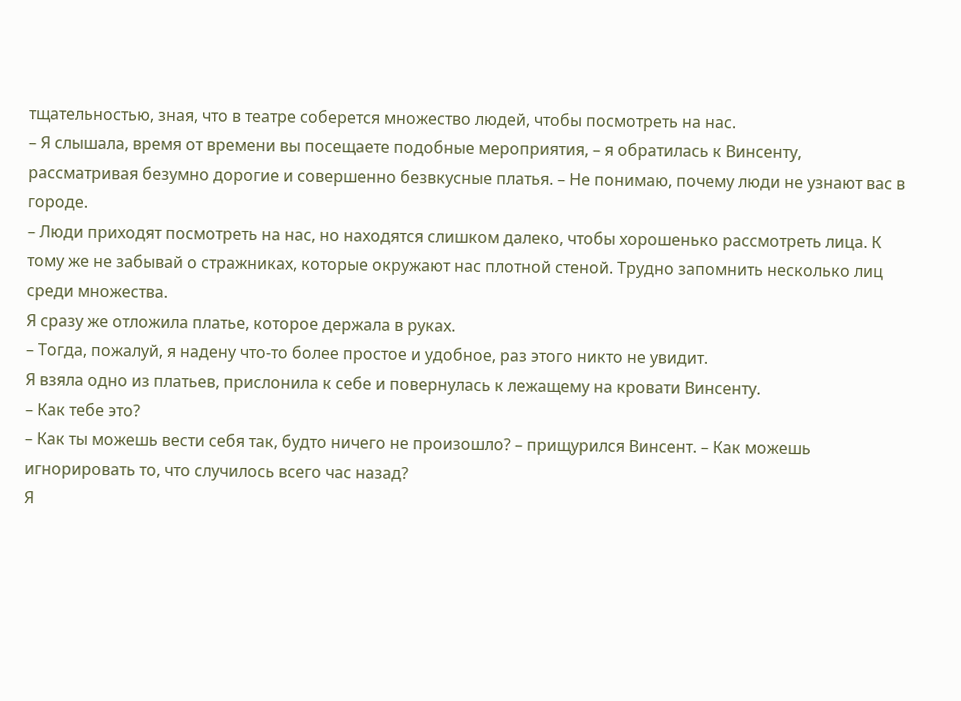тщательностью, зная, что в театре соберется множество людей, чтобы посмотреть на нас.
– Я слышала, время от времени вы посещаете подобные мероприятия, – я обратилась к Винсенту, рассматривая безумно дорогие и совершенно безвкусные платья. – Не понимаю, почему люди не узнают вас в городе.
– Люди приходят посмотреть на нас, но находятся слишком далеко, чтобы хорошенько рассмотреть лица. К тому же не забывай о стражниках, которые окружают нас плотной стеной. Трудно запомнить несколько лиц среди множества.
Я сразу же отложила платье, которое держала в руках.
– Тогда, пожалуй, я надену что-то более простое и удобное, раз этого никто не увидит.
Я взяла одно из платьев, прислонила к себе и повернулась к лежащему на кровати Винсенту.
– Как тебе это?
– Как ты можешь вести себя так, будто ничего не произошло? – прищурился Винсент. – Как можешь игнорировать то, что случилось всего час назад?
Я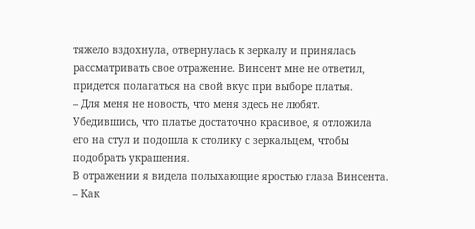тяжело вздохнула, отвернулась к зеркалу и принялась рассматривать свое отражение. Винсент мне не ответил, придется полагаться на свой вкус при выборе платья.
– Для меня не новость, что меня здесь не любят.
Убедившись, что платье достаточно красивое, я отложила его на стул и подошла к столику с зеркальцем, чтобы подобрать украшения.
В отражении я видела полыхающие яростью глаза Винсента.
– Как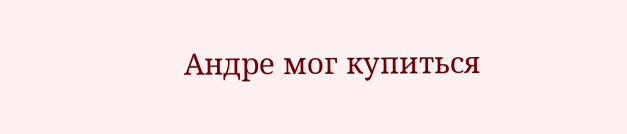Андре мог купиться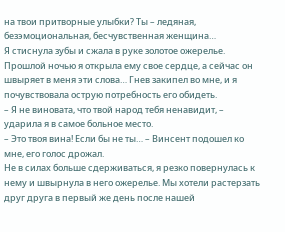на твои притворные улыбки? Ты – ледяная, безэмоциональная, бесчувственная женщина…
Я стиснула зубы и сжала в руке золотое ожерелье. Прошлой ночью я открыла ему свое сердце, а сейчас он швыряет в меня эти слова… Гнев закипел во мне, и я почувствовала острую потребность его обидеть.
– Я не виновата, что твой народ тебя ненавидит, – ударила я в самое больное место.
– Это твоя вина! Если бы не ты… – Винсент подошел ко мне, его голос дрожал.
Не в силах больше сдерживаться, я резко повернулась к нему и швырнула в него ожерелье. Мы хотели растерзать друг друга в первый же день после нашей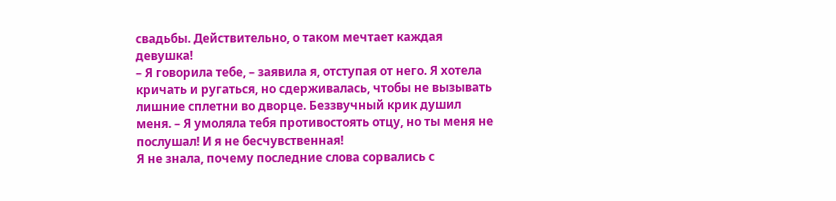свадьбы. Действительно, о таком мечтает каждая девушка!
– Я говорила тебе, – заявила я, отступая от него. Я хотела кричать и ругаться, но сдерживалась, чтобы не вызывать лишние сплетни во дворце. Беззвучный крик душил меня. – Я умоляла тебя противостоять отцу, но ты меня не послушал! И я не бесчувственная!
Я не знала, почему последние слова сорвались с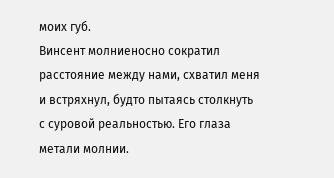моих губ.
Винсент молниеносно сократил расстояние между нами, схватил меня и встряхнул, будто пытаясь столкнуть с суровой реальностью. Его глаза метали молнии.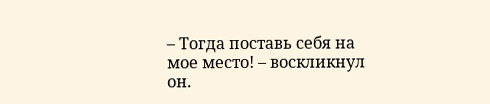– Тогда поставь себя на мое место! – воскликнул он.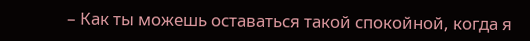– Как ты можешь оставаться такой спокойной, когда я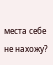места себе не нахожу?